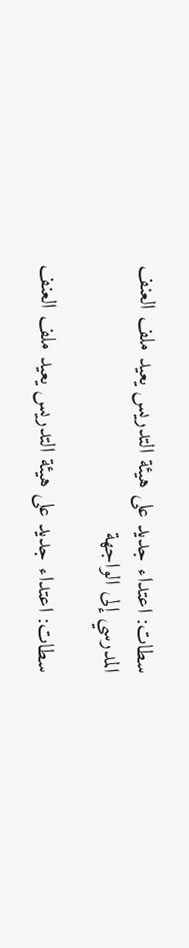سطات: اعتداء جديد على هيئة التدريس يعيد ملف العنف المدرسي إلى الواجهة

سطات: اعتداء جديد على هيئة التدريس يعيد ملف العنف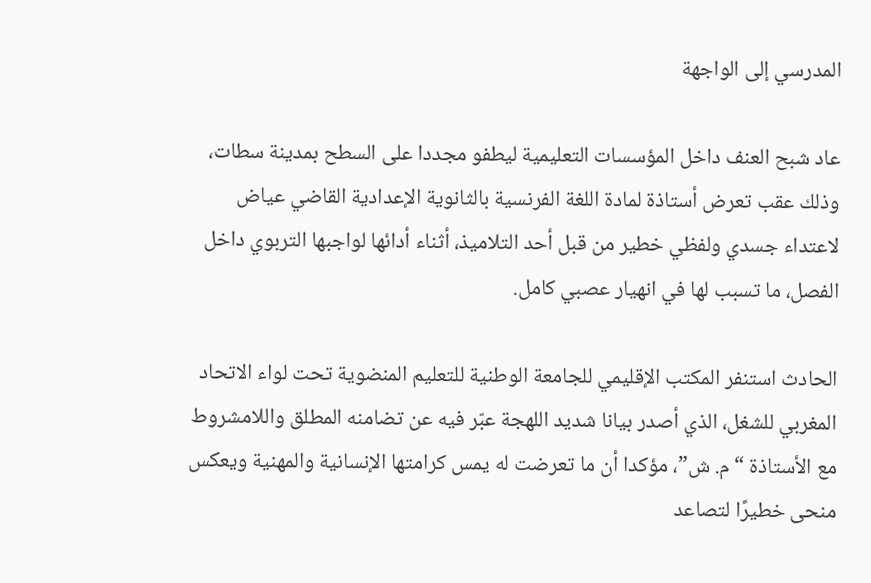المدرسي إلى الواجهة

عاد شبح العنف داخل المؤسسات التعليمية ليطفو مجددا على السطح بمدينة سطات، وذلك عقب تعرض أستاذة لمادة اللغة الفرنسية بالثانوية الإعدادية القاضي عياض لاعتداء جسدي ولفظي خطير من قبل أحد التلاميذ، أثناء أدائها لواجبها التربوي داخل الفصل، ما تسبب لها في انهيار عصبي كامل.

الحادث استنفر المكتب الإقليمي للجامعة الوطنية للتعليم المنضوية تحت لواء الاتحاد المغربي للشغل، الذي أصدر بيانا شديد اللهجة عبّر فيه عن تضامنه المطلق واللامشروط مع الأستاذة “م. ش”، مؤكدا أن ما تعرضت له يمس كرامتها الإنسانية والمهنية ويعكس منحى خطيرًا لتصاعد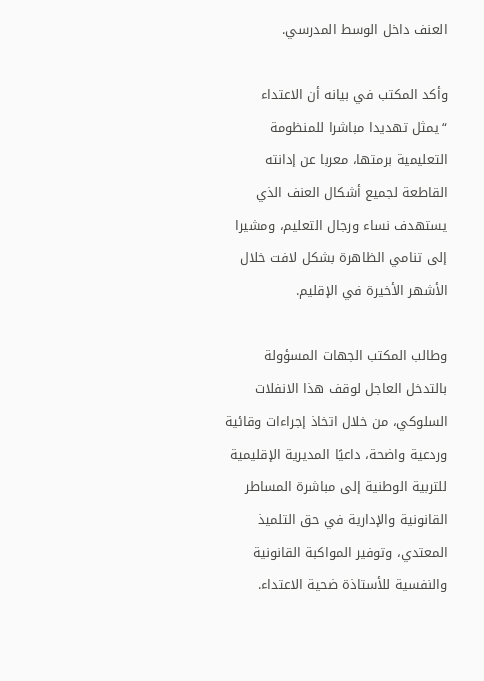العنف داخل الوسط المدرسي.

وأكد المكتب في بيانه أن الاعتداء “يمثل تهديدا مباشرا للمنظومة التعليمية برمتها، معربا عن إدانته القاطعة لجميع أشكال العنف الذي يستهدف نساء ورجال التعليم، ومشيرا إلى تنامي الظاهرة بشكل لافت خلال الأشهر الأخيرة في الإقليم.

وطالب المكتب الجهات المسؤولة بالتدخل العاجل لوقف هذا الانفلات السلوكي، من خلال اتخاذ إجراءات وقائية وردعية واضحة، داعيًا المديرية الإقليمية للتربية الوطنية إلى مباشرة المساطر القانونية والإدارية في حق التلميذ المعتدي، وتوفير المواكبة القانونية والنفسية للأستاذة ضحية الاعتداء.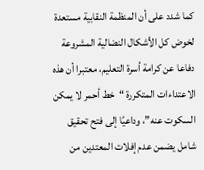كما شدد على أن المنظمة النقابية مستعدة لخوض كل الأشكال النضالية المشروعة دفاعا عن كرامة أسرة التعليم، معتبرا أن هذه الاعتداءات المتكررة “خط أحمر لا يمكن السكوت عنه”، وداعيًا إلى فتح تحقيق شامل يضمن عدم إفلات المعتدين من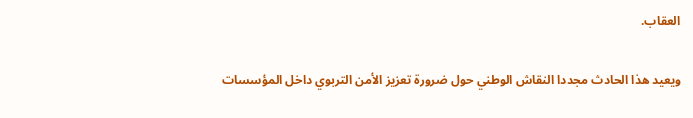العقاب.

ويعيد هذا الحادث مجددا النقاش الوطني حول ضرورة تعزيز الأمن التربوي داخل المؤسسات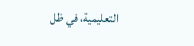التعليمية، في ظل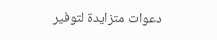دعوات متزايدة لتوفير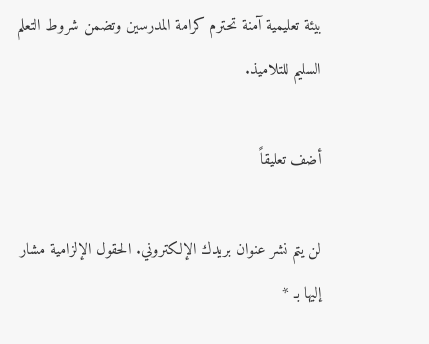بيئة تعليمية آمنة تحترم كرامة المدرسين وتضمن شروط التعلم السليم للتلاميذ.

أضف تعليقاً

لن يتم نشر عنوان بريدك الإلكتروني. الحقول الإلزامية مشار إليها بـ *